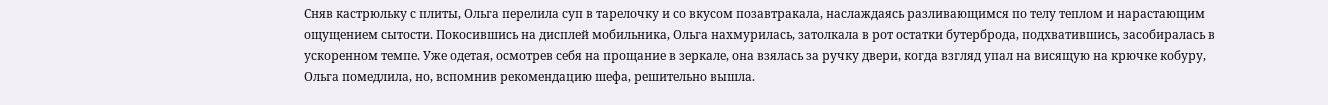Сняв кастрюльку с плиты, Ольга перелила суп в тарелочку и со вкусом позавтракала, наслаждаясь разливающимся по телу теплом и нарастающим ощущением сытости. Покосившись на дисплей мобильника, Ольга нахмурилась, затолкала в рот остатки бутерброда, подхватившись, засобиралась в ускоренном темпе. Уже одетая, осмотрев себя на прощание в зеркале, она взялась за ручку двери, когда взгляд упал на висящую на крючке кобуру, Ольга помедлила, но, вспомнив рекомендацию шефа, решительно вышла.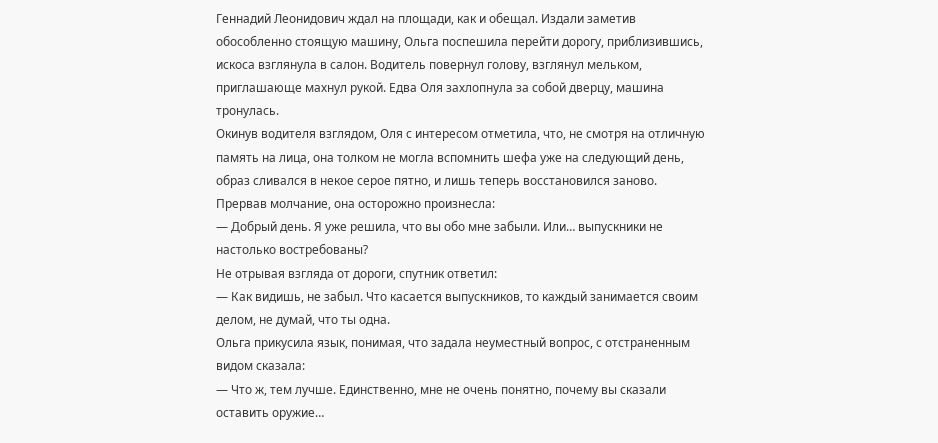Геннадий Леонидович ждал на площади, как и обещал. Издали заметив обособленно стоящую машину, Ольга поспешила перейти дорогу, приблизившись, искоса взглянула в салон. Водитель повернул голову, взглянул мельком, приглашающе махнул рукой. Едва Оля захлопнула за собой дверцу, машина тронулась.
Окинув водителя взглядом, Оля с интересом отметила, что, не смотря на отличную память на лица, она толком не могла вспомнить шефа уже на следующий день, образ сливался в некое серое пятно, и лишь теперь восстановился заново. Прервав молчание, она осторожно произнесла:
— Добрый день. Я уже решила, что вы обо мне забыли. Или… выпускники не настолько востребованы?
Не отрывая взгляда от дороги, спутник ответил:
— Как видишь, не забыл. Что касается выпускников, то каждый занимается своим делом, не думай, что ты одна.
Ольга прикусила язык, понимая, что задала неуместный вопрос, с отстраненным видом сказала:
— Что ж, тем лучше. Единственно, мне не очень понятно, почему вы сказали оставить оружие…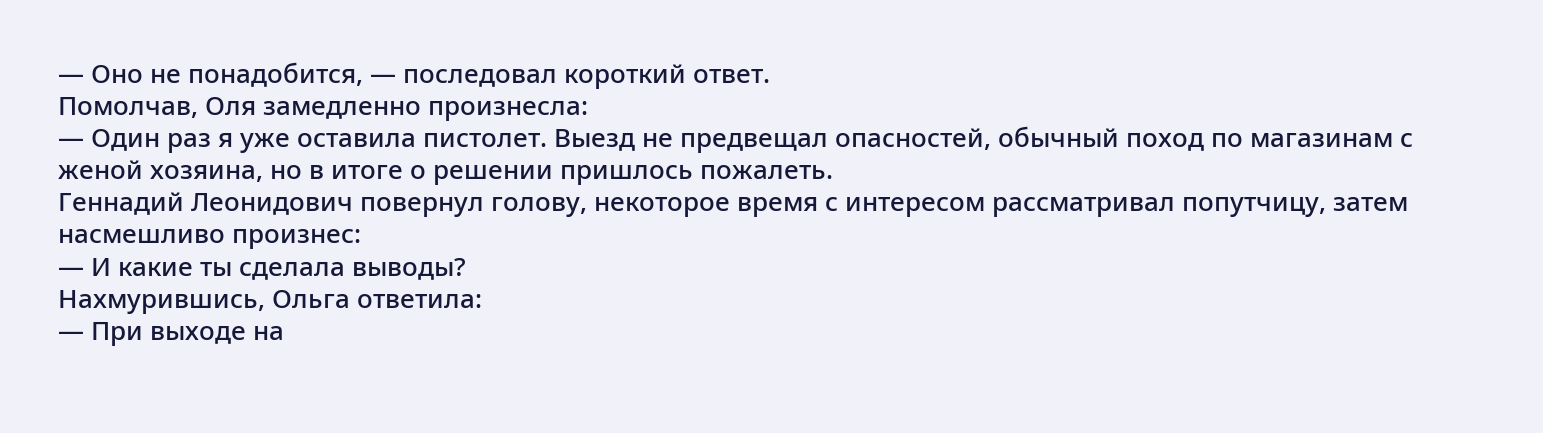— Оно не понадобится, — последовал короткий ответ.
Помолчав, Оля замедленно произнесла:
— Один раз я уже оставила пистолет. Выезд не предвещал опасностей, обычный поход по магазинам с женой хозяина, но в итоге о решении пришлось пожалеть.
Геннадий Леонидович повернул голову, некоторое время с интересом рассматривал попутчицу, затем насмешливо произнес:
— И какие ты сделала выводы?
Нахмурившись, Ольга ответила:
— При выходе на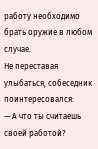работу необходимо брать оружие в любом случае.
Не переставая улыбаться, собеседник поинтересовался:
— А что ты считаешь своей работой?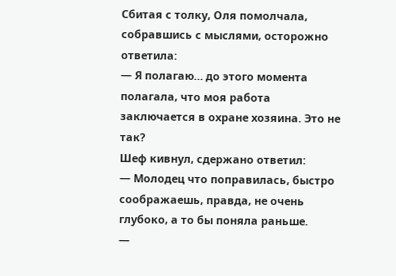Сбитая с толку, Оля помолчала, собравшись с мыслями, осторожно ответила:
— Я полагаю… до этого момента полагала, что моя работа заключается в охране хозяина. Это не так?
Шеф кивнул, сдержано ответил:
— Молодец что поправилась, быстро соображаешь, правда, не очень глубоко, а то бы поняла раньше.
—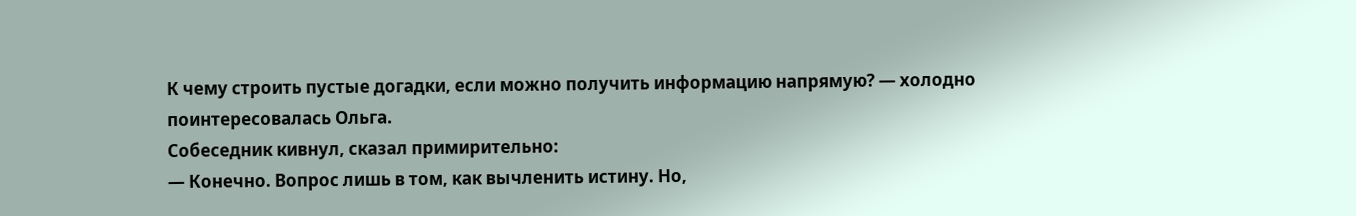К чему строить пустые догадки, если можно получить информацию напрямую? — холодно поинтересовалась Ольга.
Собеседник кивнул, сказал примирительно:
— Конечно. Вопрос лишь в том, как вычленить истину. Но,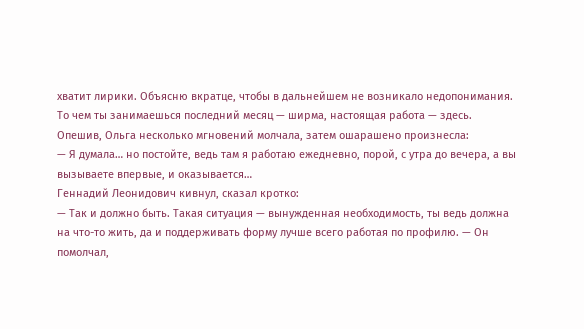хватит лирики. Объясню вкратце, чтобы в дальнейшем не возникало недопонимания. То чем ты занимаешься последний месяц — ширма, настоящая работа — здесь.
Опешив, Ольга несколько мгновений молчала, затем ошарашено произнесла:
— Я думала… но постойте, ведь там я работаю ежедневно, порой, с утра до вечера, а вы вызываете впервые, и оказывается…
Геннадий Леонидович кивнул, сказал кротко:
— Так и должно быть. Такая ситуация — вынужденная необходимость, ты ведь должна на что-то жить, да и поддерживать форму лучше всего работая по профилю. — Он помолчал,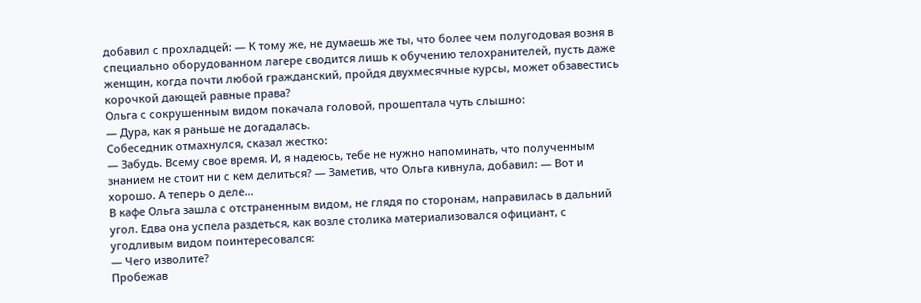добавил с прохладцей: — К тому же, не думаешь же ты, что более чем полугодовая возня в специально оборудованном лагере сводится лишь к обучению телохранителей, пусть даже женщин, когда почти любой гражданский, пройдя двухмесячные курсы, может обзавестись корочкой дающей равные права?
Ольга с сокрушенным видом покачала головой, прошептала чуть слышно:
— Дура, как я раньше не догадалась.
Собеседник отмахнулся, сказал жестко:
— Забудь. Всему свое время. И, я надеюсь, тебе не нужно напоминать, что полученным знанием не стоит ни с кем делиться? — Заметив, что Ольга кивнула, добавил: — Вот и хорошо. А теперь о деле…
В кафе Ольга зашла с отстраненным видом, не глядя по сторонам, направилась в дальний угол. Едва она успела раздеться, как возле столика материализовался официант, с угодливым видом поинтересовался:
— Чего изволите?
Пробежав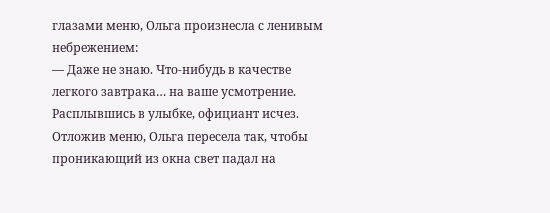глазами меню, Ольга произнесла с ленивым небрежением:
— Даже не знаю. Что-нибудь в качестве легкого завтрака… на ваше усмотрение.
Расплывшись в улыбке, официант исчез. Отложив меню, Ольга пересела так, чтобы проникающий из окна свет падал на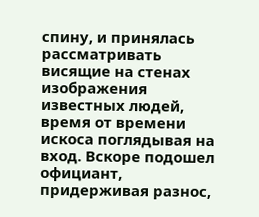спину, и принялась рассматривать висящие на стенах изображения известных людей, время от времени искоса поглядывая на вход. Вскоре подошел официант, придерживая разнос,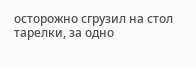осторожно сгрузил на стол тарелки, за одно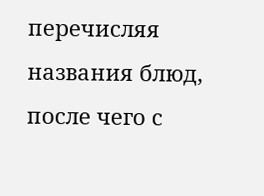перечисляя названия блюд, после чего с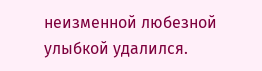неизменной любезной улыбкой удалился.